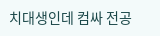치대생인데 컴싸 전공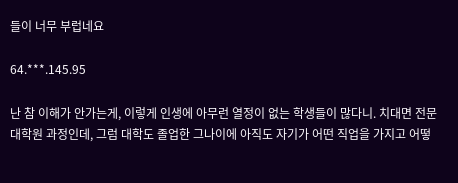들이 너무 부럽네요

64.***.145.95

난 참 이해가 안가는게, 이렇게 인생에 아무런 열정이 없는 학생들이 많다니. 치대면 전문대학원 과정인데, 그럼 대학도 졸업한 그나이에 아직도 자기가 어떤 직업을 가지고 어떻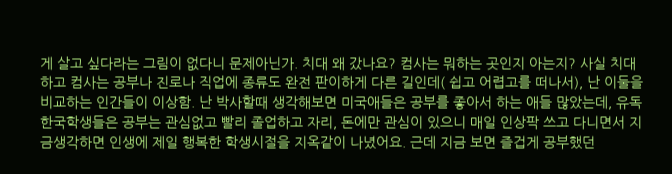게 살고 싶다라는 그림이 없다니 문제아닌가. 치대 왜 갔나요? 컴사는 뭐하는 곳인지 아는지? 사실 치대하고 컴사는 공부나 진로나 직업에 종류도 완전 판이하게 다른 길인데( 쉽고 어렵고를 떠나서), 난 이둘을 비교하는 인간들이 이상함. 난 박사할때 생각해보면 미국애들은 공부를 좋아서 하는 애들 많았는데, 유독 한국학생들은 공부는 관심없고 빨리 졸업하고 자리, 돈에만 관심이 있으니 매일 인상팍 쓰고 다니면서 지금생각하면 인생에 제일 행복한 학생시절을 지옥같이 나녔어요. 근데 지금 보면 즐겁게 공부했던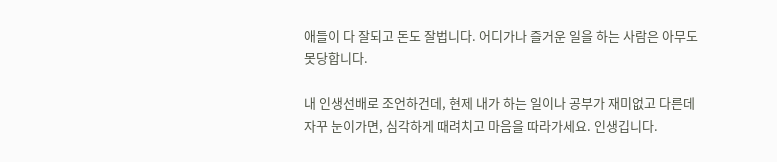애들이 다 잘되고 돈도 잘법니다. 어디가나 즐거운 일을 하는 사람은 아무도 못당합니다.

내 인생선배로 조언하건데, 현제 내가 하는 일이나 공부가 재미없고 다른데 자꾸 눈이가면, 심각하게 때려치고 마음을 따라가세요. 인생깁니다.